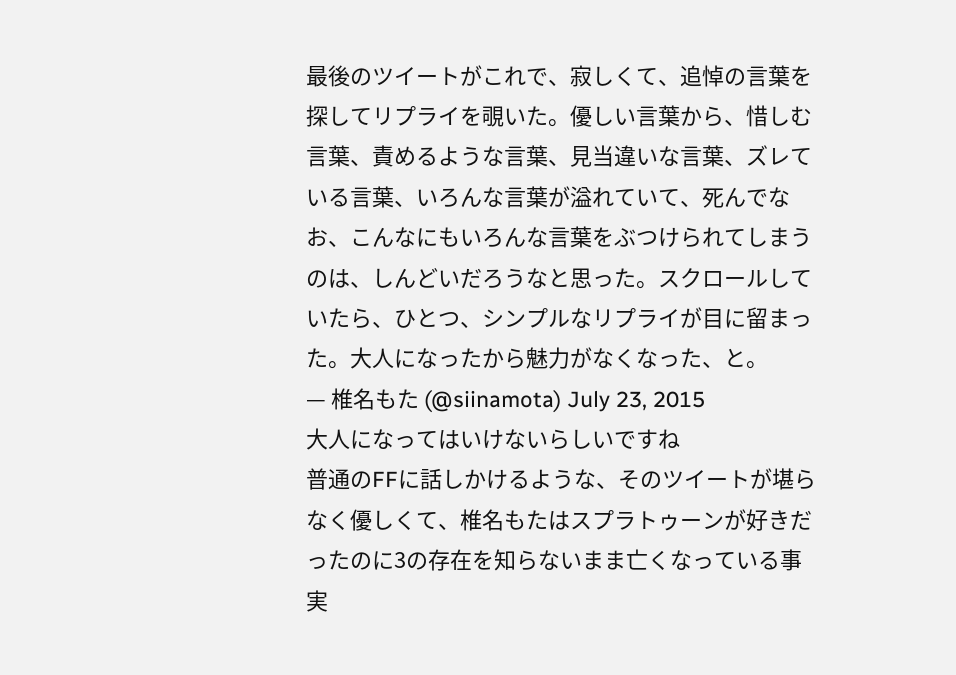最後のツイートがこれで、寂しくて、追悼の言葉を探してリプライを覗いた。優しい言葉から、惜しむ言葉、責めるような言葉、見当違いな言葉、ズレている言葉、いろんな言葉が溢れていて、死んでなお、こんなにもいろんな言葉をぶつけられてしまうのは、しんどいだろうなと思った。スクロールしていたら、ひとつ、シンプルなリプライが目に留まった。大人になったから魅力がなくなった、と。
— 椎名もた (@siinamota) July 23, 2015
大人になってはいけないらしいですね
普通のFFに話しかけるような、そのツイートが堪らなく優しくて、椎名もたはスプラトゥーンが好きだったのに3の存在を知らないまま亡くなっている事実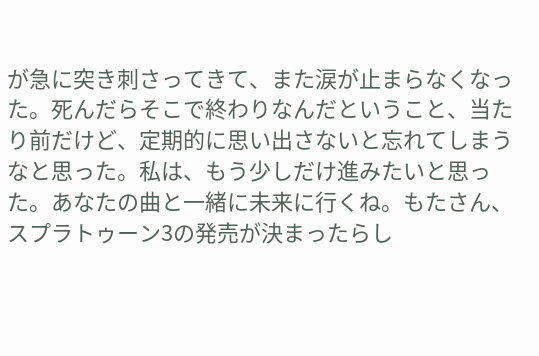が急に突き刺さってきて、また涙が止まらなくなった。死んだらそこで終わりなんだということ、当たり前だけど、定期的に思い出さないと忘れてしまうなと思った。私は、もう少しだけ進みたいと思った。あなたの曲と一緒に未来に行くね。もたさん、スプラトゥーン3の発売が決まったらし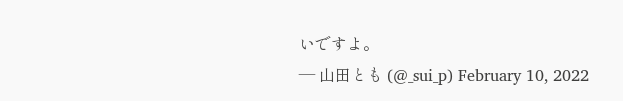いですよ。
— 山田とも (@_sui_p) February 10, 2022